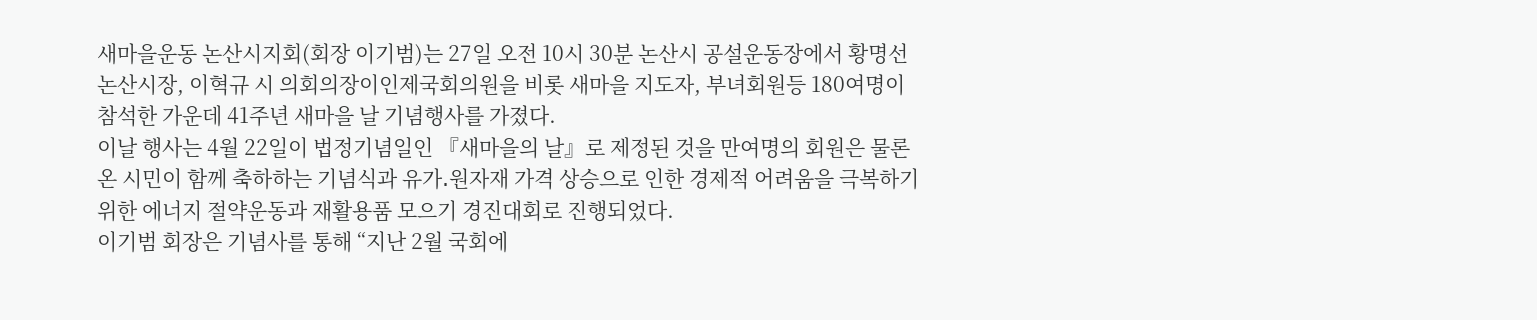새마을운동 논산시지회(회장 이기범)는 27일 오전 10시 30분 논산시 공설운동장에서 황명선 논산시장, 이혁규 시 의회의장이인제국회의원을 비롯 새마을 지도자, 부녀회원등 180여명이 참석한 가운데 41주년 새마을 날 기념행사를 가졌다.
이날 행사는 4월 22일이 법정기념일인 『새마을의 날』로 제정된 것을 만여명의 회원은 물론 온 시민이 함께 축하하는 기념식과 유가․원자재 가격 상승으로 인한 경제적 어려움을 극복하기 위한 에너지 절약운동과 재활용품 모으기 경진대회로 진행되었다.
이기범 회장은 기념사를 통해 “지난 2월 국회에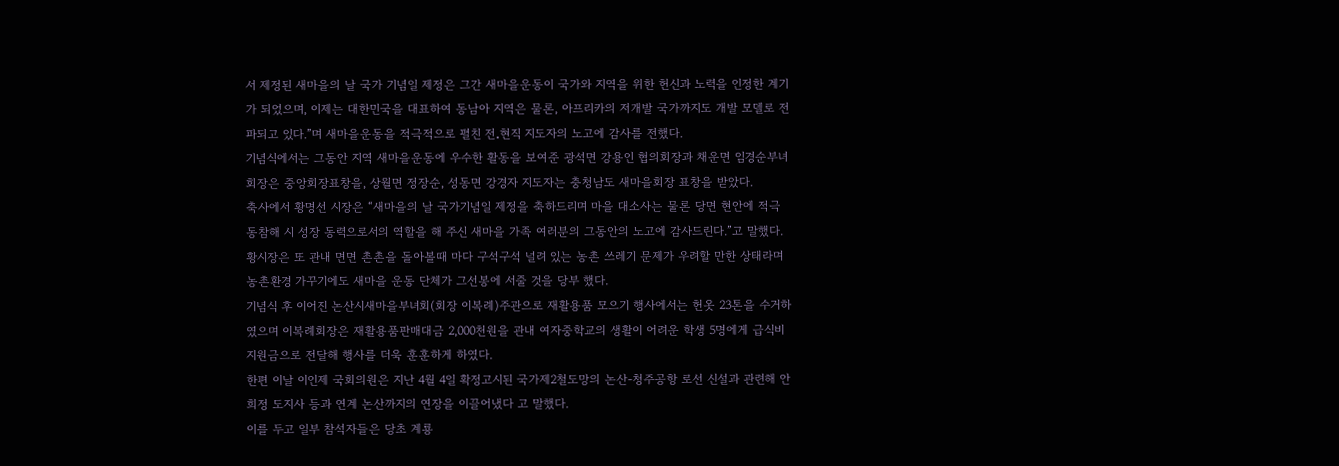서 제정된 새마을의 날 국가 기념일 제정은 그간 새마을운동이 국가와 지역을 위한 헌신과 노력을 인정한 계기가 되었으며, 이제는 대한민국을 대표하여 동남아 지역은 물론, 아프리카의 저개발 국가까지도 개발 모델로 전파되고 있다.”며 새마을운동을 적극적으로 펼친 전․현직 지도자의 노고에 감사를 전했다.
기념식에서는 그동안 지역 새마을운동에 우수한 활동을 보여준 광석면 강용인 협의회장과 채운면 임경순부녀회장은 중앙회장표창을, 상월면 정장순, 성동면 강경자 지도자는 충청남도 새마을회장 표창을 받았다.
축사에서 황명선 시장은 “새마을의 날 국가기념일 제정을 축하드리며 마을 대소사는 물론 당면 현안에 적극 동참해 시 성장 동력으로서의 역할을 해 주신 새마을 가족 여러분의 그동안의 노고에 감사드린다.”고 말했다.
황시장은 또 관내 면면 촌촌을 돌아볼때 마다 구석구석 널려 있는 농촌 쓰레기 문제가 우려할 만한 상태라며 농촌환경 가꾸기에도 새마을 운동 단체가 그선봉에 서줄 것을 당부 했다.
기념식 후 이어진 논산시새마을부녀회(회장 이복례)주관으로 재활용품 모으기 행사에서는 헌옷 23톤을 수거하였으며 이복례회장은 재활용품판매대금 2,000천원을 관내 여자중학교의 생활이 어려운 학생 5명에게 급식비 지원금으로 전달해 행사를 더욱 훈훈하게 하였다.
한편 이날 이인제 국회의원은 지난 4월 4일 확정고시된 국가제2철도망의 논산-청주공항 로선 신설과 관련해 안희정 도지사 등과 연계 논산까지의 연장을 이끌어냈다 고 말했다.
이를 두고 일부 참석자들은 당초 계룡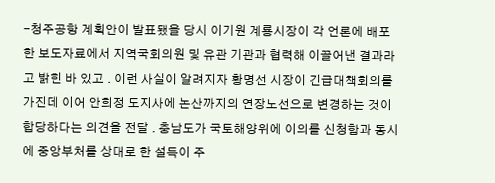-청주공항 계획안이 발표됐을 당시 이기원 계룡시장이 각 언론에 배포한 보도자료에서 지역국회의원 및 유관 기관과 협력해 이끌어낸 결과라고 밝힌 바 있고 . 이런 사실이 알려지자 황명선 시장이 긴급대책회의를 가진데 이어 안희정 도지사에 논산까지의 연장노선으로 변경하는 것이 합당하다는 의견을 전달 . 충남도가 국토해양위에 이의를 신청함과 동시에 중앙부처를 상대로 한 설득이 주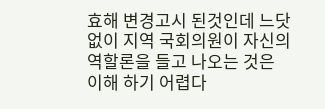효해 변경고시 된것인데 느닷없이 지역 국회의원이 자신의 역할론을 들고 나오는 것은 이해 하기 어렵다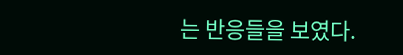는 반응들을 보였다.